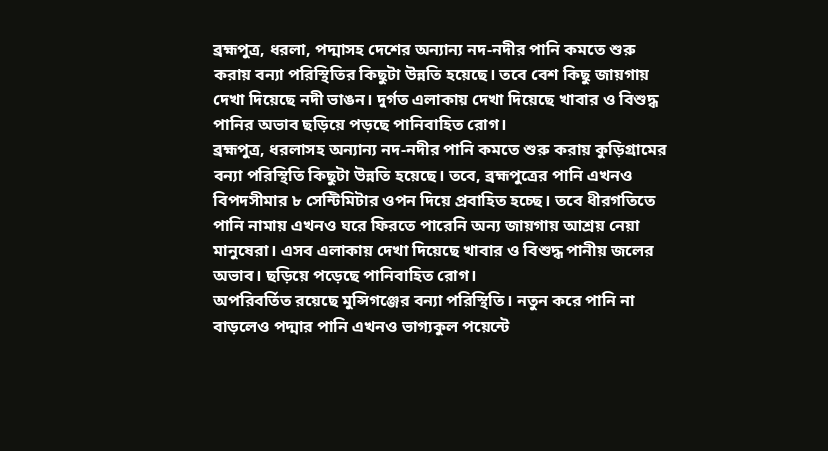ব্রহ্মপুত্র, ধরলা, পদ্মাসহ দেশের অন্যান্য নদ-নদীর পানি কমতে শুরু করায় বন্যা পরিস্থিতির কিছুটা উন্নতি হয়েছে। তবে বেশ কিছু জায়গায় দেখা দিয়েছে নদী ভাঙন। দুর্গত এলাকায় দেখা দিয়েছে খাবার ও বিশুদ্ধ পানির অভাব ছড়িয়ে পড়ছে পানিবাহিত রোগ।
ব্রহ্মপুত্র, ধরলাসহ অন্যান্য নদ-নদীর পানি কমতে শুরু করায় কুড়িগ্রামের বন্যা পরিস্থিতি কিছুটা উন্নতি হয়েছে। তবে, ব্রহ্মপুত্রের পানি এখনও বিপদসীমার ৮ সেন্টিমিটার ওপন দিয়ে প্রবাহিত হচ্ছে। তবে ধীরগতিতে পানি নামায় এখনও ঘরে ফিরতে পারেনি অন্য জায়গায় আশ্রয় নেয়া মানুষেরা। এসব এলাকায় দেখা দিয়েছে খাবার ও বিশুদ্ধ পানীয় জলের অভাব। ছড়িয়ে পড়েছে পানিবাহিত রোগ।
অপরিবর্তিত রয়েছে মুন্সিগঞ্জের বন্যা পরিস্থিতি। নতুন করে পানি না বাড়লেও পদ্মার পানি এখনও ভাগ্যকুল পয়েন্টে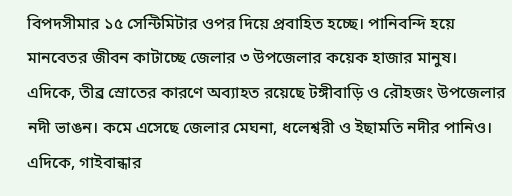বিপদসীমার ১৫ সেন্টিমিটার ওপর দিয়ে প্রবাহিত হচ্ছে। পানিবন্দি হয়ে মানবেতর জীবন কাটাচ্ছে জেলার ৩ উপজেলার কয়েক হাজার মানুষ।
এদিকে, তীব্র স্রোতের কারণে অব্যাহত রয়েছে টঙ্গীবাড়ি ও রৌহজং উপজেলার নদী ভাঙন। কমে এসেছে জেলার মেঘনা, ধলেশ্বরী ও ইছামতি নদীর পানিও।
এদিকে, গাইবান্ধার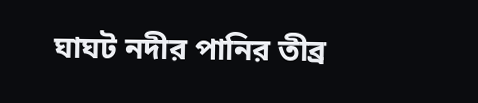ঘাঘট নদীর পানির তীব্র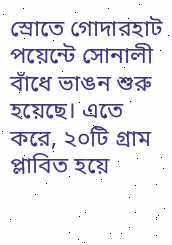স্রোতে গোদারহাট পয়েন্টে সোনালী বাঁধে ভাঙন শুরু হয়েছে। এতে করে, ২০টি গ্রাম প্লাবিত হয়ে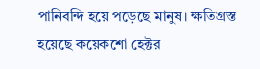পানিবন্দি হয়ে পড়েছে মানুষ। ক্ষতিগ্রস্ত হয়েছে কয়েকশো হেক্টর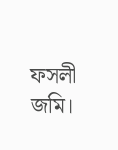ফসলী জমি।